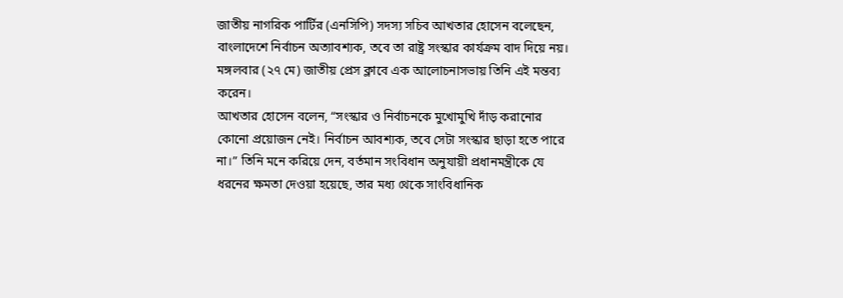জাতীয় নাগরিক পার্টির (এনসিপি) সদস্য সচিব আখতার হোসেন বলেছেন, বাংলাদেশে নির্বাচন অত্যাবশ্যক, তবে তা রাষ্ট্র সংস্কার কার্যক্রম বাদ দিয়ে নয়। মঙ্গলবার (২৭ মে) জাতীয় প্রেস ক্লাবে এক আলোচনাসভায় তিনি এই মন্তব্য করেন।
আখতার হোসেন বলেন, “সংস্কার ও নির্বাচনকে মুখোমুখি দাঁড় করানোর কোনো প্রয়োজন নেই। নির্বাচন আবশ্যক, তবে সেটা সংস্কার ছাড়া হতে পারে না।” তিনি মনে করিয়ে দেন, বর্তমান সংবিধান অনুযায়ী প্রধানমন্ত্রীকে যে ধরনের ক্ষমতা দেওয়া হয়েছে, তার মধ্য থেকে সাংবিধানিক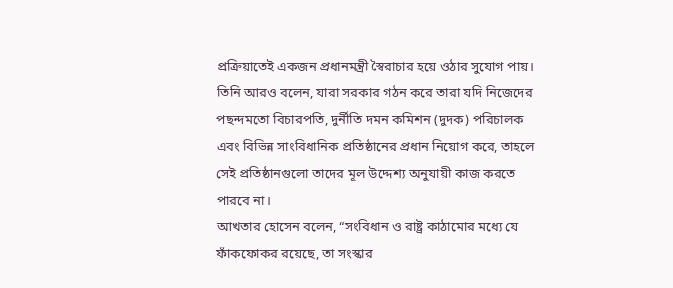প্রক্রিয়াতেই একজন প্রধানমন্ত্রী স্বৈরাচার হয়ে ওঠার সুযোগ পায়।
তিনি আরও বলেন, যারা সরকার গঠন করে তারা যদি নিজেদের পছন্দমতো বিচারপতি, দুর্নীতি দমন কমিশন (দুদক) পরিচালক এবং বিভিন্ন সাংবিধানিক প্রতিষ্ঠানের প্রধান নিয়োগ করে, তাহলে সেই প্রতিষ্ঠানগুলো তাদের মূল উদ্দেশ্য অনুযায়ী কাজ করতে পারবে না।
আখতার হোসেন বলেন, “সংবিধান ও রাষ্ট্র কাঠামোর মধ্যে যে ফাঁকফোকর রয়েছে, তা সংস্কার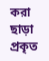করা ছাড়া প্রকৃত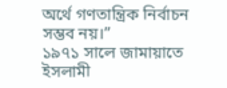অর্থে গণতান্ত্রিক নির্বাচন সম্ভব নয়।”
১৯৭১ সালে জামায়াতে ইসলামী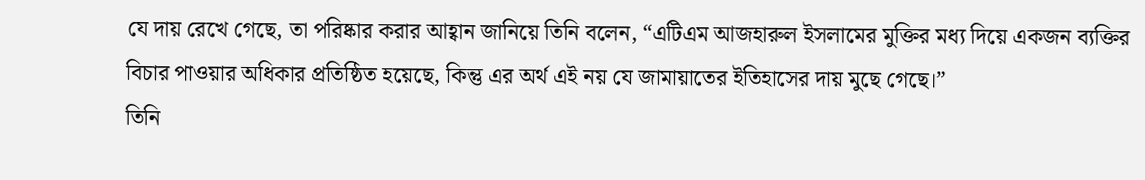যে দায় রেখে গেছে, তা পরিষ্কার করার আহ্বান জানিয়ে তিনি বলেন, “এটিএম আজহারুল ইসলামের মুক্তির মধ্য দিয়ে একজন ব্যক্তির বিচার পাওয়ার অধিকার প্রতিষ্ঠিত হয়েছে, কিন্তু এর অর্থ এই নয় যে জামায়াতের ইতিহাসের দায় মুছে গেছে।”
তিনি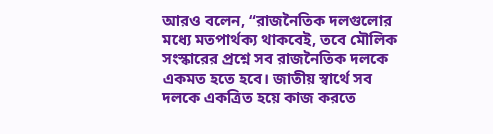আরও বলেন, “রাজনৈতিক দলগুলোর মধ্যে মতপার্থক্য থাকবেই, তবে মৌলিক সংস্কারের প্রশ্নে সব রাজনৈতিক দলকে একমত হতে হবে। জাতীয় স্বার্থে সব দলকে একত্রিত হয়ে কাজ করতে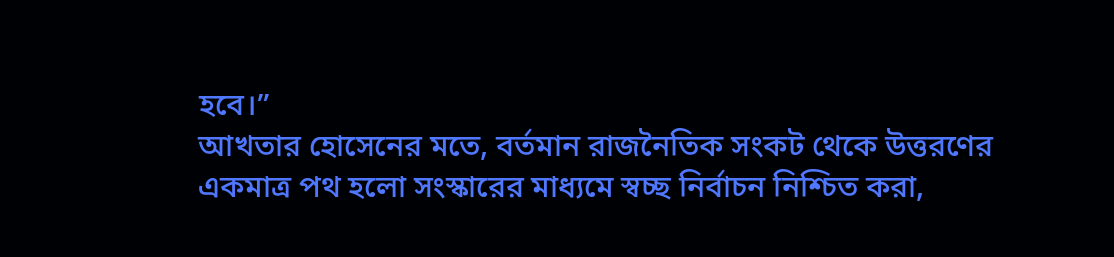হবে।”
আখতার হোসেনের মতে, বর্তমান রাজনৈতিক সংকট থেকে উত্তরণের একমাত্র পথ হলো সংস্কারের মাধ্যমে স্বচ্ছ নির্বাচন নিশ্চিত করা,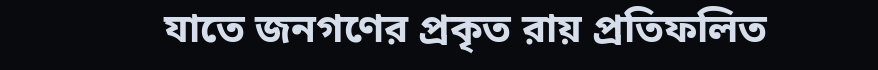যাতে জনগণের প্রকৃত রায় প্রতিফলিত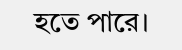হতে পারে।